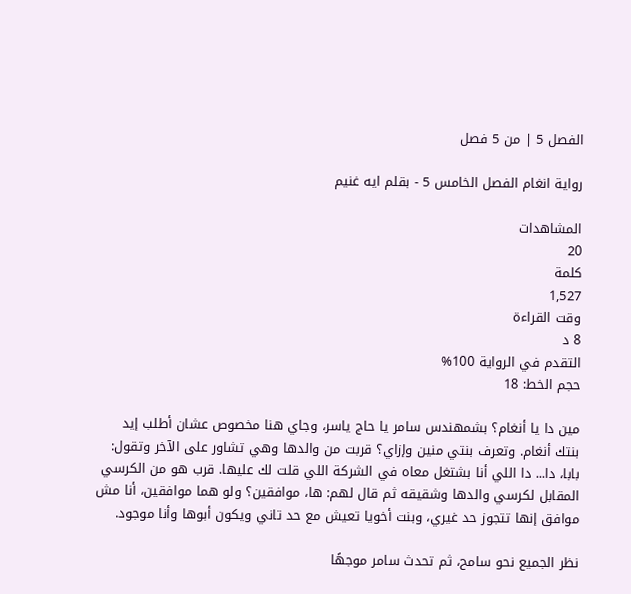الفصل 5 | من 5 فصل

رواية انغام الفصل الخامس 5 - بقلم ايه غنيم

المشاهدات
20
كلمة
1,527
وقت القراءة
8 د
التقدم في الرواية 100%
حجم الخط: 18

مين دا يا أنغام؟ بشمهندس سامر يا حاج ياسر، وجاي هنا مخصوص عشان أطلب إيد بنتك أنغام. وتعرف بنتي منين وإزاي؟ قربت من والدها وهي تشاور على الآخر وتقول: بابا، دا... دا اللي أنا بشتغل معاه في الشركة اللي قلت لك عليها. قرب هو من الكرسي المقابل لكرسي والدها وشقيقه ثم قال لهم: ها، موافقين؟ ولو هما موافقين، أنا مش موافق إنها تتجوز حد غيري، وبنت أخويا تعيش مع حد تاني ويكون أبوها وأنا موجود.

نظر الجميع نحو سامح، ثم تحدث سامر موجهًا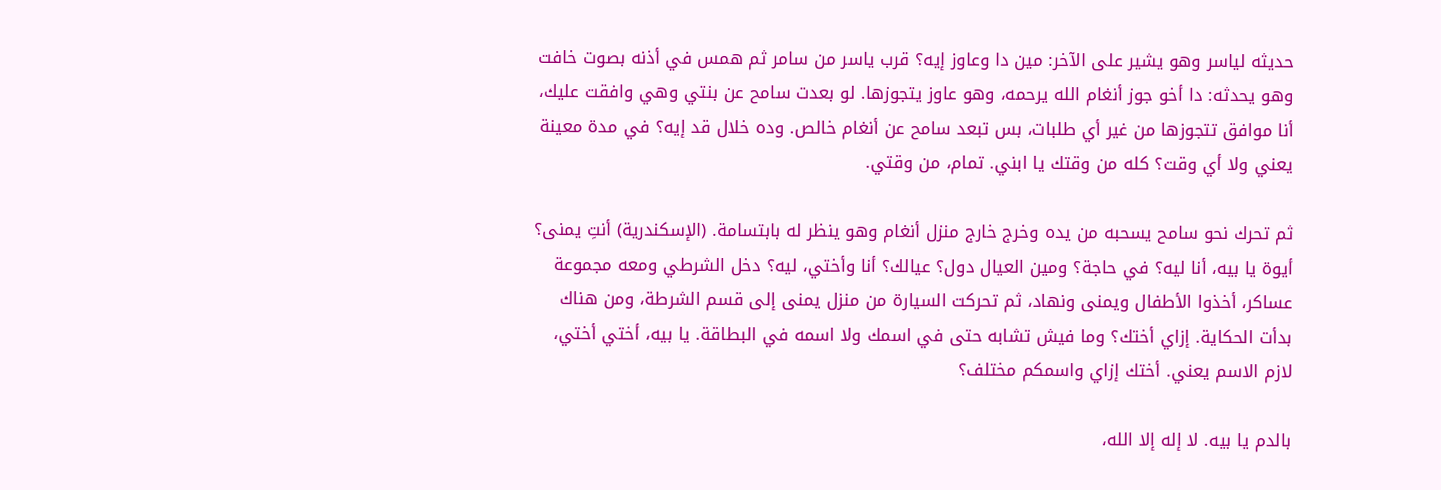حديثه لياسر وهو يشير على الآخر: مين دا وعاوز إيه؟ قرب ياسر من سامر ثم همس في أذنه بصوت خافت وهو يحدثه: دا أخو جوز أنغام الله يرحمه، وهو عاوز يتجوزها. لو بعدت سامح عن بنتي وهي وافقت عليك، أنا موافق تتجوزها من غير أي طلبات، بس تبعد سامح عن أنغام خالص. وده خلال قد إيه؟ في مدة معينة يعني ولا أي وقت؟ كله من وقتك يا ابني. تمام، من وقتي.

ثم تحرك نحو سامح يسحبه من يده وخرج خارج منزل أنغام وهو ينظر له بابتسامة. (الإسكندرية) أنتِ يمنى؟ أيوة يا بيه، أنا ليه؟ في حاجة؟ ومين العيال دول؟ عيالك؟ أنا وأختي، ليه؟ دخل الشرطي ومعه مجموعة عساكر، أخذوا الأطفال ويمنى ونهاد، ثم تحركت السيارة من منزل يمنى إلى قسم الشرطة، ومن هناك بدأت الحكاية. إزاي أختك؟ وما فيش تشابه حتى في اسمك ولا اسمه في البطاقة. يا بيه، أختي أختي، لازم الاسم يعني. أختك إزاي واسمكم مختلف؟

بالدم يا بيه. لا إله إلا الله،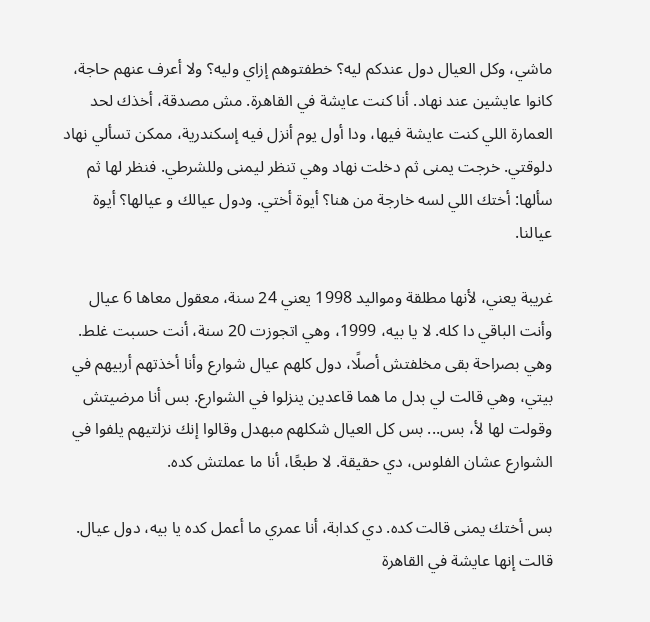ماشي، وكل العيال دول عندكم ليه؟ خطفتوهم إزاي وليه؟ ولا أعرف عنهم حاجة، كانوا عايشين عند نهاد. أنا كنت عايشة في القاهرة. مش مصدقة، أخذك لحد العمارة اللي كنت عايشة فيها، ودا أول يوم أنزل فيه إسكندرية، ممكن تسألي نهاد دلوقتي. خرجت يمنى ثم دخلت نهاد وهي تنظر ليمنى وللشرطي. فنظر لها ثم سألها: أختك اللي لسه خارجة من هنا؟ أيوة أختي. ودول عيالك و عيالها؟ أيوة عيالنا.

غريبة يعني، لأنها مطلقة ومواليد 1998 يعني 24 سنة، معقول معاها 6 عيال وأنت الباقي دا كله. لا يا بيه، 1999، وهي اتجوزت 20 سنة، أنت حسبت غلط. وهي بصراحة بقى مخلفتش أصلًا، دول كلهم عيال شوارع وأنا أخذتهم أربيهم في بيتي، وهي قالت لي بدل ما هما قاعدين ينزلوا في الشوارع. بس أنا مرضيتش وقولت لها لأ، بس... بس كل العيال شكلهم مبهدل وقالوا إنك نزلتيهم يلفوا في الشوارع عشان الفلوس، دي حقيقة. لا طبعًا، أنا ما عملتش كده.

بس أختك يمنى قالت كده. دي كدابة، أنا عمري ما أعمل كده يا بيه، دول عيال. قالت إنها عايشة في القاهرة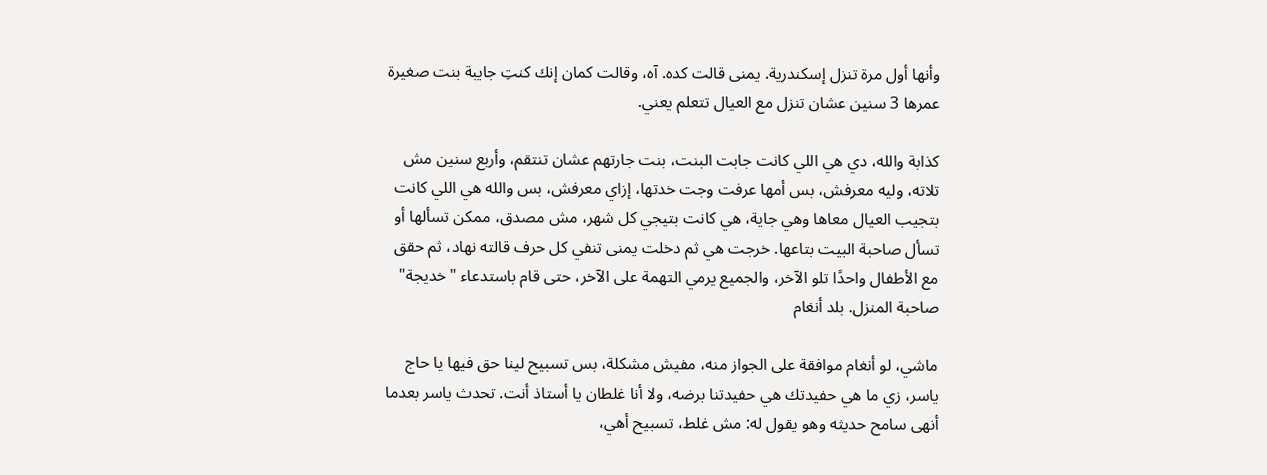وأنها أول مرة تنزل إسكندرية. يمنى قالت كده. آه، وقالت كمان إنك كنتِ جايبة بنت صغيرة عمرها 3 سنين عشان تنزل مع العيال تتعلم يعني.

كذابة والله، دي هي اللي كانت جابت البنت، بنت جارتهم عشان تنتقم، وأربع سنين مش تلاته، وليه معرفش، بس أمها عرفت وجت خدتها، إزاي معرفش، بس والله هي اللي كانت بتجيب العيال معاها وهي جاية، هي كانت بتيجي كل شهر، مش مصدق، ممكن تسألها أو تسأل صاحبة البيت بتاعها. خرجت هي ثم دخلت يمنى تنفي كل حرف قالته نهاد، ثم حقق مع الأطفال واحدًا تلو الآخر، والجميع يرمي التهمة على الآخر، حتى قام باستدعاء "خديجة" صاحبة المنزل. بلد أنغام

ماشي، لو أنغام موافقة على الجواز منه، مفيش مشكلة، بس تسبيح لينا حق فيها يا حاج ياسر، زي ما هي حفيدتك هي حفيدتنا برضه، ولا أنا غلطان يا أستاذ أنت. تحدث ياسر بعدما أنهى سامح حديثه وهو يقول له: مش غلط، تسبيح أهي،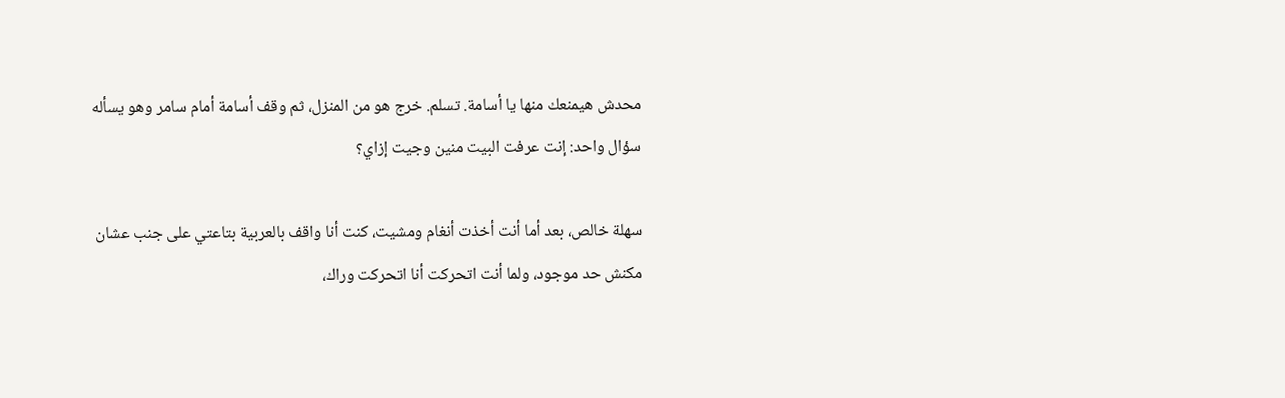محدش هيمنعك منها يا أسامة. تسلم. خرج هو من المنزل، ثم وقف أسامة أمام سامر وهو يسأله سؤال واحد: إنت عرفت البيت منين وجيت إزاي؟

سهلة خالص، بعد أما أنت أخذت أنغام ومشيت، كنت أنا واقف بالعربية بتاعتي على جنب عشان مكنش حد موجود، ولما أنت اتحركت أنا اتحركت وراك،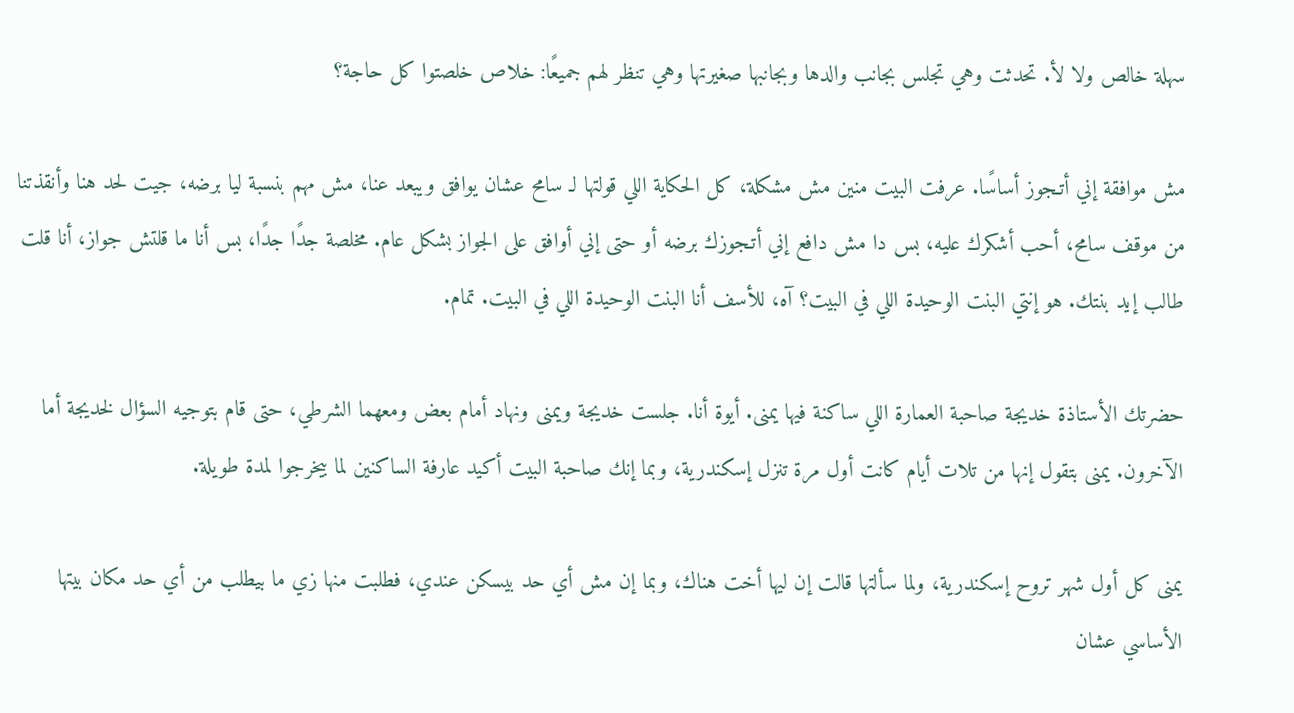سهلة خالص ولا لأ. تحدثت وهي تجلس بجانب والدها وبجانبها صغيرتها وهي تنظر لهم جميعًا: خلاص خلصتوا كل حاجة؟

مش موافقة إني أتـجوز أساسًا. عرفت البيت منين مش مشكلة، كل الحكاية اللي قولتها لـ سامح عشان يوافق ويبعد عنا، مش مهم بنسبة ليا برضه، جيت لحد هنا وأنقذتنا من موقف سامح، أحب أشكرك عليه، بس دا مش دافع إني أتـجوزك برضه أو حتى إني أوافق على الجواز بشكل عام. مخلصة جدًا جدًا، بس أنا ما قلتش جواز، أنا قلت طالب إيد بنتك. هو إنتي البنت الوحيدة اللي في البيت؟ آه، للأسف أنا البنت الوحيدة اللي في البيت. تمام.

حضرتك الأستاذة خديجة صاحبة العمارة اللي ساكنة فيها يمنى. أيوة أنا. جلست خديجة ويمنى ونهاد أمام بعض ومعهما الشرطي، حتى قام بتوجيه السؤال لخديجة أما الآخرون. يمنى بتقول إنها من تلات أيام كانت أول مرة تنزل إسكندرية، وبما إنك صاحبة البيت أكيد عارفة الساكنين لما بيخرجوا لمدة طويلة.

يمنى كل أول شهر تروح إسكندرية، ولما سألتها قالت إن ليها أخت هناك، وبما إن مش أي حد بيسكن عندي، فطلبت منها زي ما بيطلب من أي حد مكان بيتها الأساسي عشان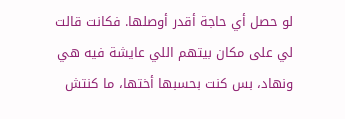لو حصل أي حاجة أقدر أوصلها. فكانت قالت لي على مكان بيتهم اللي عايشة فيه هي ونهاد، بس كنت بحسبها أختها، ما كنتش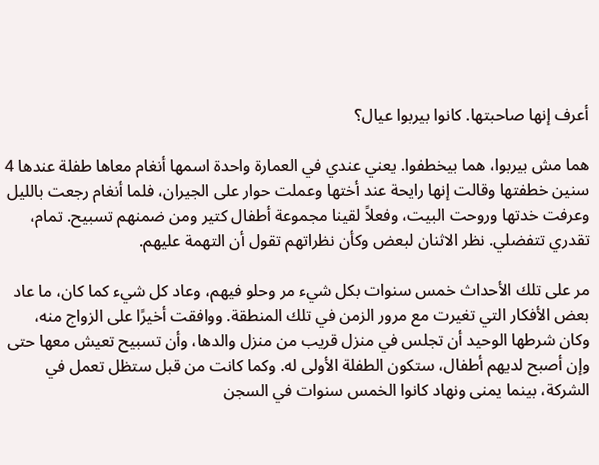أعرف إنها صاحبتها. كانوا بيربوا عيال؟

هما مش بيربوا، هما بيخطفوا. يعني عندي في العمارة واحدة اسمها أنغام معاها طفلة عندها 4 سنين خطفتها وقالت إنها رايحة عند أختها وعملت حوار على الجيران، فلما أنغام رجعت بالليل وعرفت خدتها وروحت البيت، وفعلاً لقينا مجموعة أطفال كتير ومن ضمنهم تسبيح. تمام، تقدري تتفضلي. نظر الاثنان لبعض وكأن نظراتهم تقول أن التهمة عليهم.

مر على تلك الأحداث خمس سنوات بكل شيء مر وحلو فيهم، وعاد كل شيء كما كان، ما عاد بعض الأفكار التي تغيرت مع مرور الزمن في تلك المنطقة. ووافقت أخيرًا على الزواج منه، وكان شرطها الوحيد أن تجلس في منزل قريب من منزل والدها، وأن تسبيح تعيش معها حتى وإن أصبح لديهم أطفال، ستكون الطفلة الأولى له. وكما كانت من قبل ستظل تعمل في الشركة، بينما يمنى ونهاد كانوا الخمس سنوات في السجن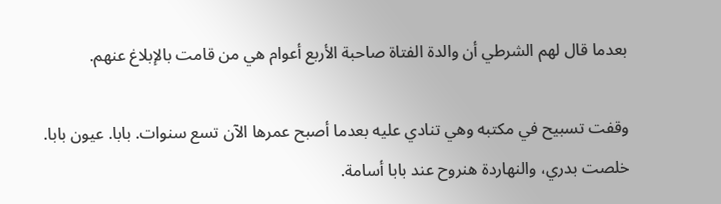بعدما قال لهم الشرطي أن والدة الفتاة صاحبة الأربع أعوام هي من قامت بالإبلاغ عنهم.

وقفت تسبيح في مكتبه وهي تنادي عليه بعدما أصبح عمرها الآن تسع سنوات. بابا. عيون بابا. خلصت بدري، والنهاردة هنروح عند بابا أسامة.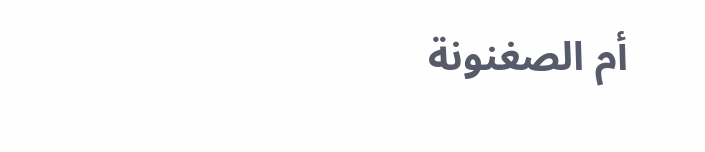أم الصغنونة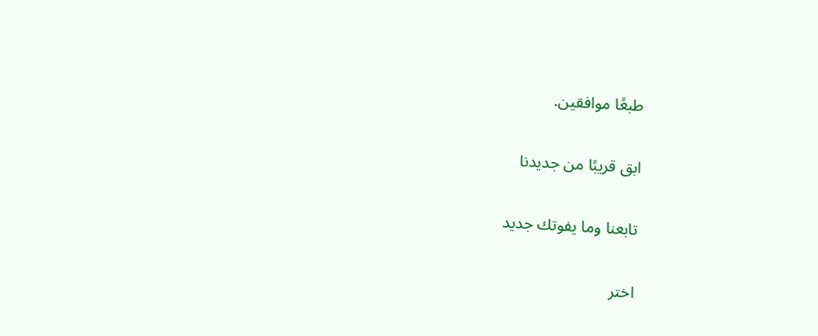طبعًا موافقين.

ابق قريبًا من جديدنا

تابعنا وما يفوتك جديد

اختر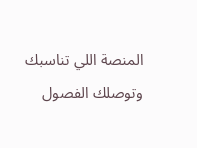المنصة اللي تناسبك وتوصلك الفصول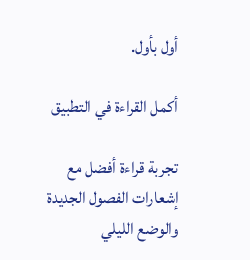أول بأول.

أكمل القراءة في التطبيق

تجربة قراءة أفضل مع إشعارات الفصول الجديدة والوضع الليلي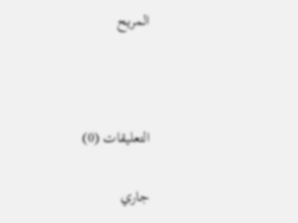المريح



التعليقات (0)

جاري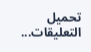تحميل التعليقات...